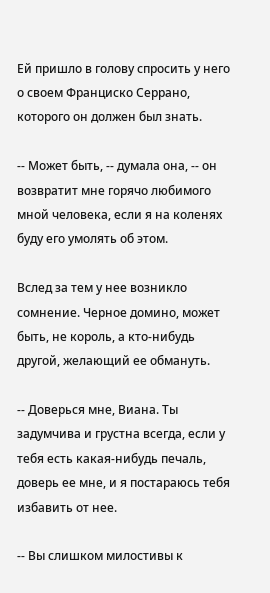Ей пришло в голову спросить у него о своем Франциско Серрано, которого он должен был знать.

-- Может быть, -- думала она, -- он возвратит мне горячо любимого мной человека, если я на коленях буду его умолять об этом.

Вслед за тем у нее возникло сомнение. Черное домино, может быть, не король, а кто-нибудь другой, желающий ее обмануть.

-- Доверься мне, Виана. Ты задумчива и грустна всегда, если у тебя есть какая-нибудь печаль, доверь ее мне, и я постараюсь тебя избавить от нее.

-- Вы слишком милостивы к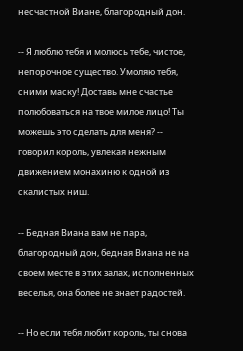несчастной Виане, благородный дон.

-- Я люблю тебя и молюсь тебе, чистое, непорочное существо. Умоляю тебя, сними маску! Доставь мне счастье полюбоваться на твое милое лицо! Ты можешь это сделать для меня? -- говорил король, увлекая нежным движением монахиню к одной из скалистых ниш.

-- Бедная Виана вам не пара, благородный дон, бедная Виана не на своем месте в этих залах, исполненных веселья, она более не знает радостей.

-- Но если тебя любит король, ты снова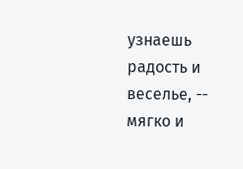узнаешь радость и веселье, -- мягко и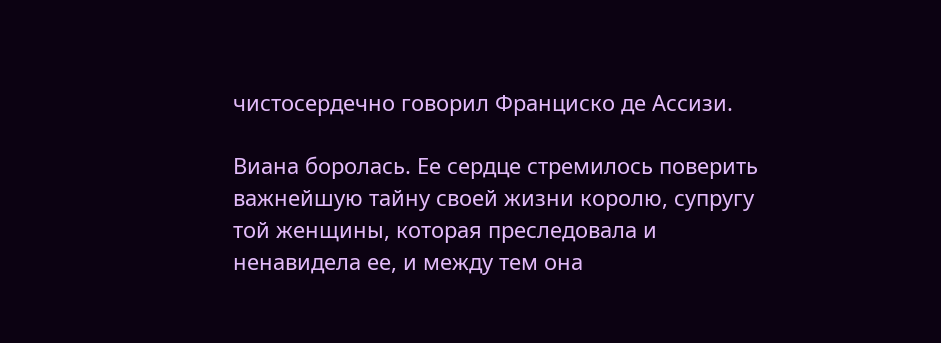чистосердечно говорил Франциско де Ассизи.

Виана боролась. Ее сердце стремилось поверить важнейшую тайну своей жизни королю, супругу той женщины, которая преследовала и ненавидела ее, и между тем она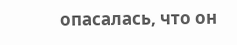опасалась, что он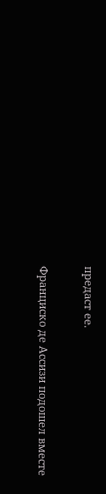предаст ее.

Франциско де Ассизи подошел вместе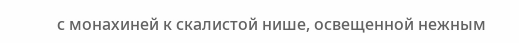с монахиней к скалистой нише, освещенной нежным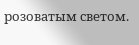розоватым светом.